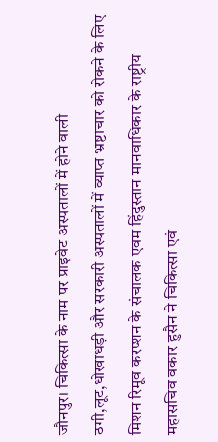जौनपुर। चिकित्सा के नाम पर प्राइवेट अस्पतालों में होने वाली ठगी,लूट,धोखाधड़ी और सरकारी अस्पतालों में व्याप्त भ्रष्टाचार को रोकने के लिए मिशन रिमूव करप्शन के संचालक एवम हिंदुस्तान मानवाधिकार के राष्ट्रीय महासचिव वकार हुसैन ने चिकित्सा एवं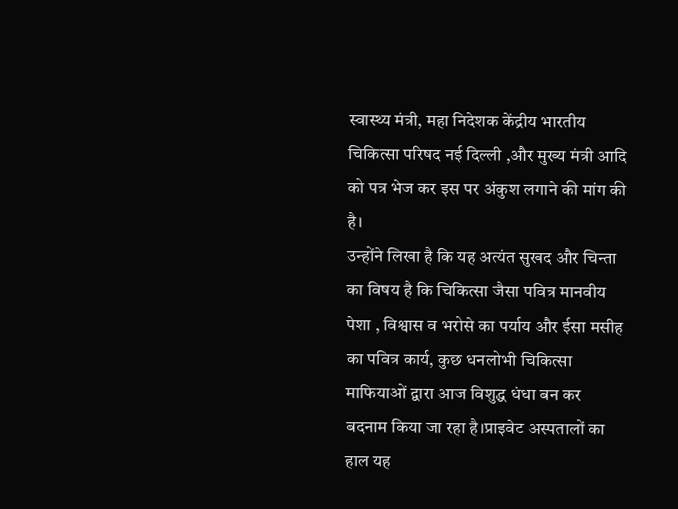स्वास्थ्य मंत्री, महा निदेशक केंद्रीय भारतीय चिकित्सा परिषद नई दिल्ली ,और मुख्य मंत्री आदि को पत्र भेज कर इस पर अंकुश लगाने की मांग की है।
उन्होंने लिखा है कि यह अत्यंत सुखद और चिन्ता का विषय है कि चिकित्सा जैसा पवित्र मानवीय पेशा , विश्वास व भरोसे का पर्याय और ईसा मसीह का पवित्र कार्य, कुछ धनलोभी चिकित्सा माफियाओं द्वारा आज विशुद्ध धंधा बन कर बदनाम किया जा रहा है।प्राइवेट अस्पतालों का हाल यह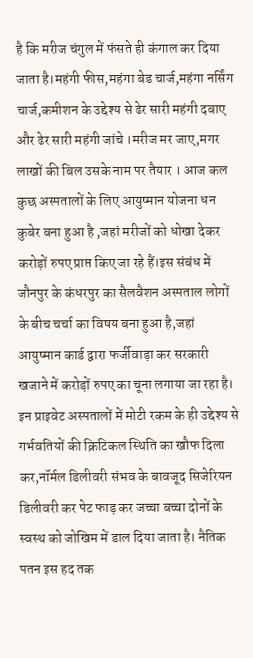है कि मरीज चंगुल में फंसते ही कंगाल कर दिया जाता है।महंगी फीस,महंगा बेड चार्ज,महंगा नर्सिंग चार्ज,कमीशन के उद्देश्य से ढेर सारी महंगी दबाए और ढेर सारी महंगी जांचे ।मरीज मर जाए,मगर लाखों की बिल उसके नाम पर तैयार । आज कल कुछ अस्पतालों के लिए आयुष्मान योजना धन कुबेर बना हुआ है ,जहां मरीजों को धोखा देकर करोड़ों रुपए प्राप्त किए जा रहे हैं।इस संबंध में जौनपुर के कंधरपुर का सैलवैशन अस्पताल लोगों के बीच चर्चा का विषय बना हुआ है,जहां आयुष्मान कार्ड द्वारा फर्जीवाड़ा कर सरकारी खजाने में करोड़ों रुपए का चूना लगाया जा रहा है।
इन प्राइवेट अस्पतालों में मोटी रकम के ही उद्देश्य से गर्भवतियों की क्रिटिकल स्थिति का खौफ दिला कर,नॉर्मल डिलीवरी संभव के बावजूद सिजेरियन डिलीवरी कर पेट फाड़ कर जच्चा बच्चा दोनों के स्वस्थ को जोखिम में डाल दिया जाता है। नैतिक पतन इस हद तक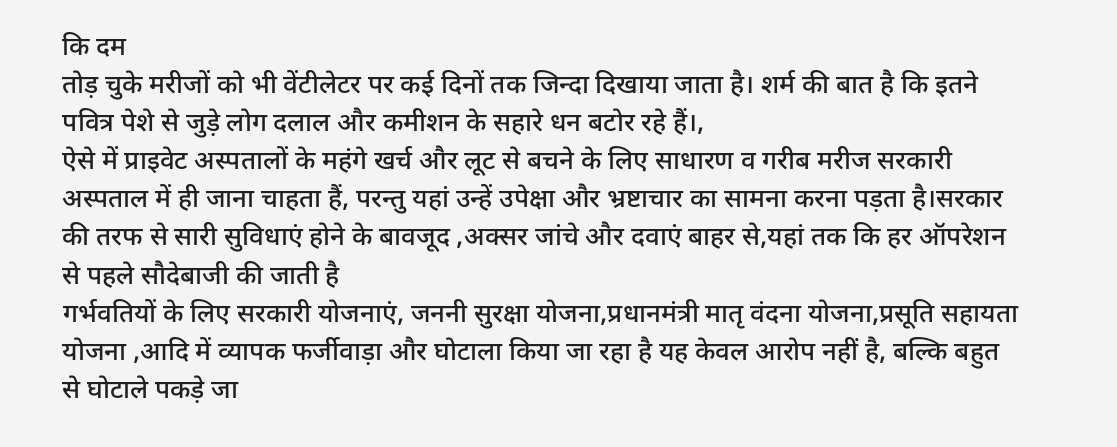कि दम
तोड़ चुके मरीजों को भी वेंटीलेटर पर कई दिनों तक जिन्दा दिखाया जाता है। शर्म की बात है कि इतने पवित्र पेशे से जुड़े लोग दलाल और कमीशन के सहारे धन बटोर रहे हैं।,
ऐसे में प्राइवेट अस्पतालों के महंगे खर्च और लूट से बचने के लिए साधारण व गरीब मरीज सरकारी अस्पताल में ही जाना चाहता हैं, परन्तु यहां उन्हें उपेक्षा और भ्रष्टाचार का सामना करना पड़ता है।सरकार की तरफ से सारी सुविधाएं होने के बावजूद ,अक्सर जांचे और दवाएं बाहर से,यहां तक कि हर ऑपरेशन से पहले सौदेबाजी की जाती है
गर्भवतियों के लिए सरकारी योजनाएं, जननी सुरक्षा योजना,प्रधानमंत्री मातृ वंदना योजना,प्रसूति सहायता योजना ,आदि में व्यापक फर्जीवाड़ा और घोटाला किया जा रहा है यह केवल आरोप नहीं है, बल्कि बहुत से घोटाले पकड़े जा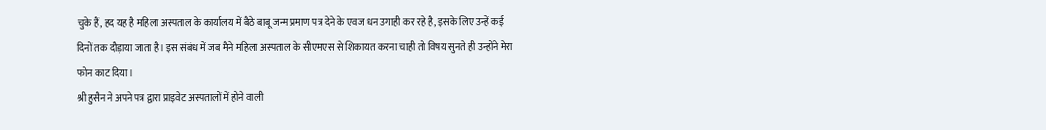चुके हैं, हद यह है महिला अस्पताल के कार्यालय में बैठे बाबू जन्म प्रमाण पत्र देने के एवज धन उगाही कर रहे है, इसके लिए उन्हें कई दिनों तक दौड़ाया जाता है। इस संबंध में जब मैने महिला अस्पताल के सीएमएस से शिकायत करना चाही तो विषय सुनते ही उन्होंने मेरा फोन काट दिया।
श्री हुसैन ने अपने पत्र द्वारा प्राइवेट अस्पतालों में होने वाली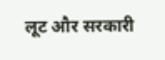लूट और सरकारी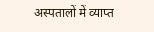अस्पतालों में व्याप्त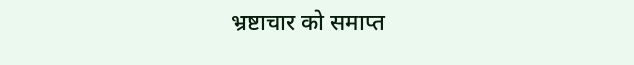भ्रष्टाचार को समाप्त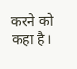करने को कहा है।